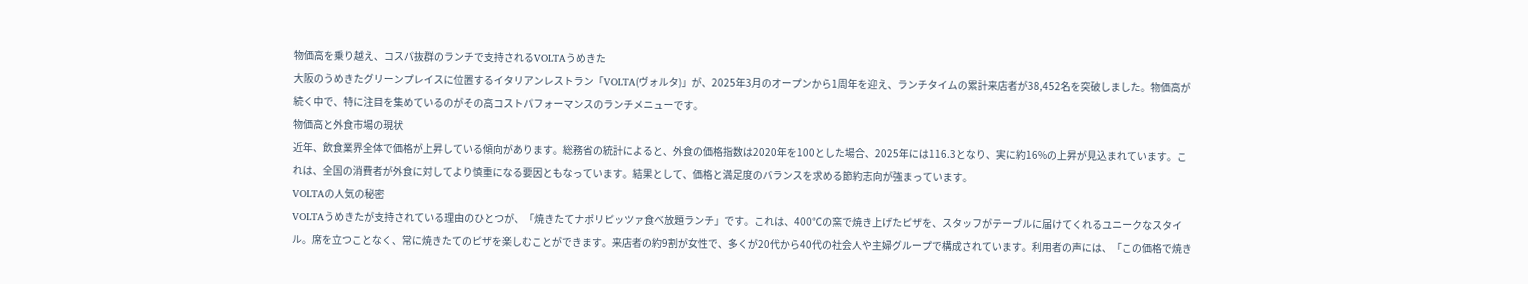物価高を乗り越え、コスパ抜群のランチで支持されるVOLTAうめきた
大阪のうめきたグリーンプレイスに位置するイタリアンレストラン「VOLTA(ヴォルタ)」が、2025年3月のオープンから1周年を迎え、ランチタイムの累計来店者が38,452名を突破しました。物価高が続く中で、特に注目を集めているのがその高コストパフォーマンスのランチメニューです。
物価高と外食市場の現状
近年、飲食業界全体で価格が上昇している傾向があります。総務省の統計によると、外食の価格指数は2020年を100とした場合、2025年には116.3となり、実に約16%の上昇が見込まれています。これは、全国の消費者が外食に対してより慎重になる要因ともなっています。結果として、価格と満足度のバランスを求める節約志向が強まっています。
VOLTAの人気の秘密
VOLTAうめきたが支持されている理由のひとつが、「焼きたてナポリピッツァ食べ放題ランチ」です。これは、400℃の窯で焼き上げたピザを、スタッフがテーブルに届けてくれるユニークなスタイル。席を立つことなく、常に焼きたてのピザを楽しむことができます。来店者の約9割が女性で、多くが20代から40代の社会人や主婦グループで構成されています。利用者の声には、「この価格で焼き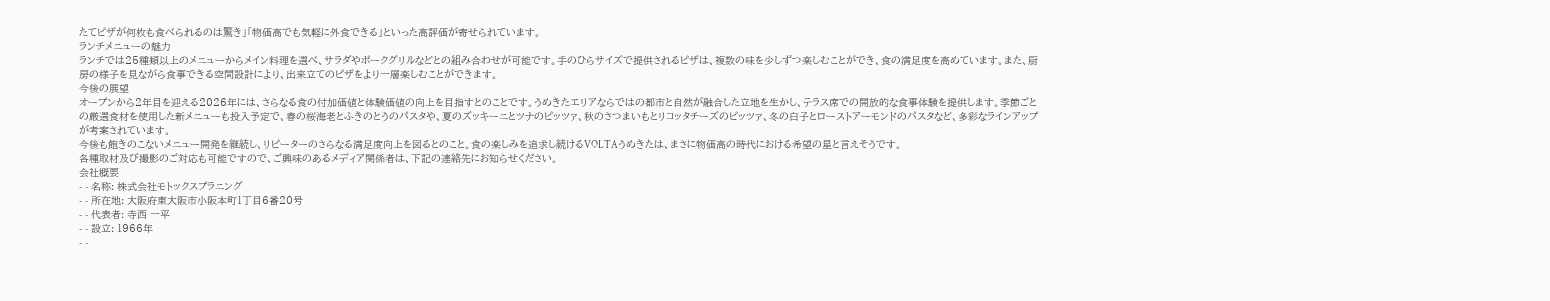たてピザが何枚も食べられるのは驚き」「物価高でも気軽に外食できる」といった高評価が寄せられています。
ランチメニューの魅力
ランチでは25種類以上のメニューからメイン料理を選べ、サラダやポークグリルなどとの組み合わせが可能です。手のひらサイズで提供されるピザは、複数の味を少しずつ楽しむことができ、食の満足度を高めています。また、厨房の様子を見ながら食事できる空間設計により、出来立てのピザをより一層楽しむことができます。
今後の展望
オープンから2年目を迎える2026年には、さらなる食の付加価値と体験価値の向上を目指すとのことです。うめきたエリアならではの都市と自然が融合した立地を生かし、テラス席での開放的な食事体験を提供します。季節ごとの厳選食材を使用した新メニューも投入予定で、春の桜海老とふきのとうのパスタや、夏のズッキーニとツナのピッツァ、秋のさつまいもとリコッタチーズのピッツァ、冬の白子とローストアーモンドのパスタなど、多彩なラインアップが考案されています。
今後も飽きのこないメニュー開発を継続し、リピーターのさらなる満足度向上を図るとのこと。食の楽しみを追求し続けるVOLTAうめきたは、まさに物価高の時代における希望の星と言えそうです。
各種取材及び撮影のご対応も可能ですので、ご興味のあるメディア関係者は、下記の連絡先にお知らせください。
会社概要
- - 名称: 株式会社モトックスプラニング
- - 所在地: 大阪府東大阪市小阪本町1丁目6番20号
- - 代表者: 寺西 一平
- - 設立: 1966年
- -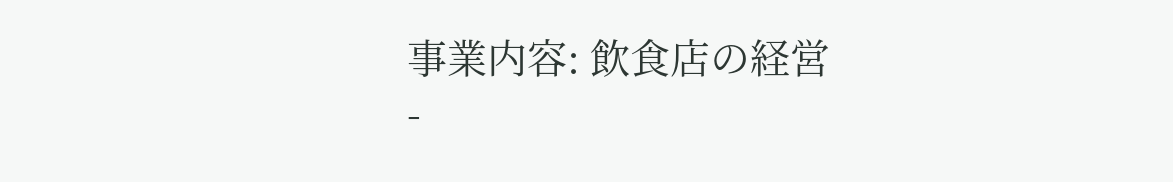事業内容: 飲食店の経営
-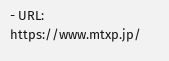- URL: https://www.mtxp.jp/